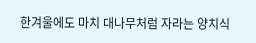한겨울에도 마치 대나무처럼 자라는 양치식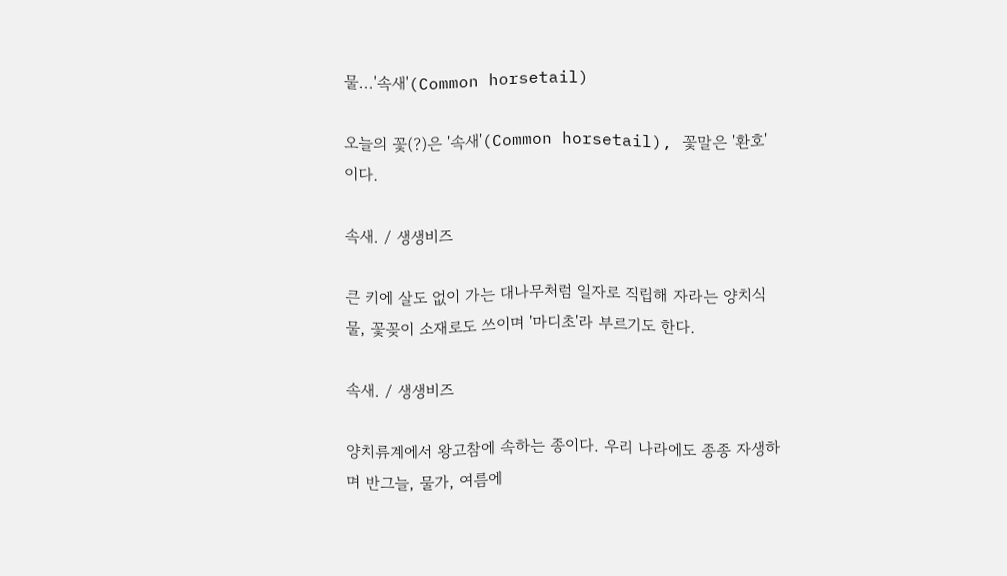물...'속새'(Common horsetail)

오늘의 꽃(?)은 '속새'(Common horsetail), 꽃말은 '환호'이다.

속새. / 생생비즈

큰 키에 살도 없이 가는 대나무처럼 일자로 직립해 자라는 양치식물, 꽃꽂이 소재로도 쓰이며 '마디초'라 부르기도 한다.

속새. / 생생비즈

양치류계에서 왕고참에 속하는 종이다. 우리 나라에도 종종 자생하며 반그늘, 물가, 여름에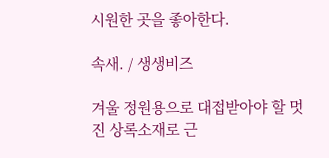시원한 곳을 좋아한다.

속새. / 생생비즈

겨울 정원용으로 대접받아야 할 멋진 상록소재로 근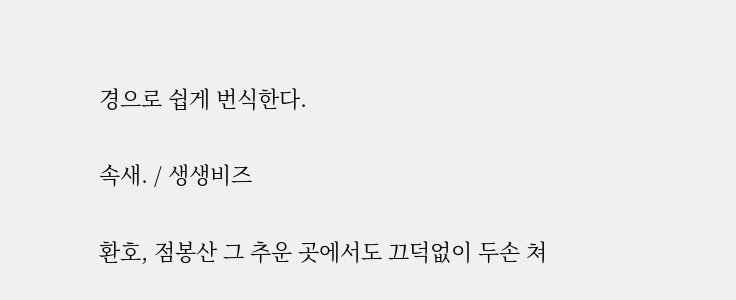경으로 쉽게 번식한다.

속새. / 생생비즈

환호, 점봉산 그 추운 곳에서도 끄덕없이 두손 쳐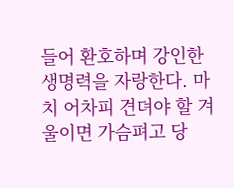들어 환호하며 강인한 생명력을 자랑한다. 마치 어차피 견뎌야 할 겨울이면 가슴펴고 당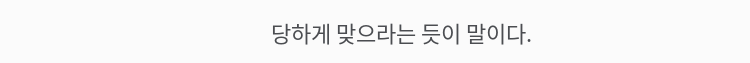당하게 맞으라는 듯이 말이다.